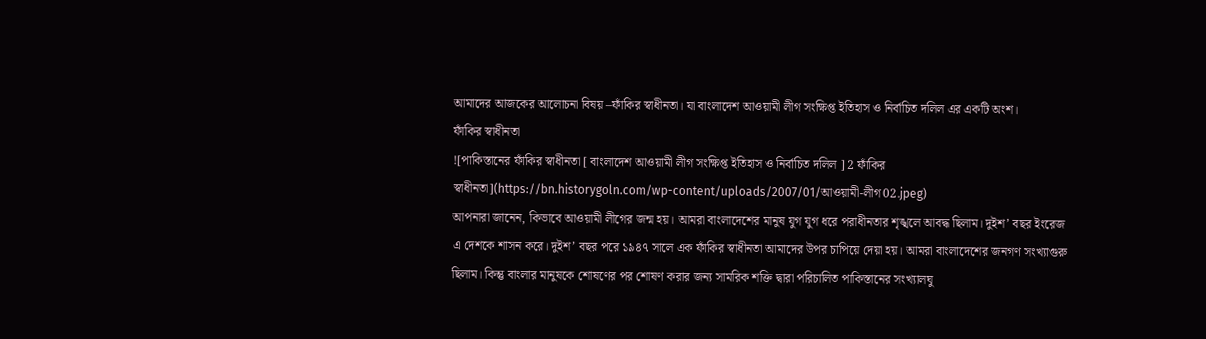আমাদের আজকের আলোচনা বিষয় –ফাঁকির স্বাধীনতা। যা বাংলাদেশ আওয়ামী লীগ সংক্ষিপ্ত ইতিহাস ও নির্বাচিত দলিল এর একটি অংশ।
ফাঁকির স্বাধীনতা
![পাকিস্তানের ফাঁকির স্বাধীনতা [ বাংলাদেশ আওয়ামী লীগ সংক্ষিপ্ত ইতিহাস ও নির্বাচিত দলিল ] 2 ফাঁকির স্বাধীনতা](https://bn.historygoln.com/wp-content/uploads/2007/01/আওয়ামী-লীগ02.jpeg)
আপনারা জানেন, কিভাবে আওয়ামী লীগের জন্ম হয়। আমরা বাংলাদেশের মানুষ যুগ যুগ ধরে পরাধীনতার শৃঙ্খলে আবদ্ধ ছিলাম। দুইশ’ বছর ইংরেজ এ দেশকে শাসন করে। দুইশ’ বছর পরে ১৯৪৭ সালে এক ফাঁকির স্বাধীনতা আমাদের উপর চাপিয়ে দেয়া হয়। আমরা বাংলাদেশের জনগণ সংখ্যাগুরু ছিলাম। কিন্তু বাংলার মানুষকে শোষণের পর শোষণ করার জন্য সামরিক শক্তি দ্বারা পরিচালিত পাকিস্তানের সংখ্যালঘু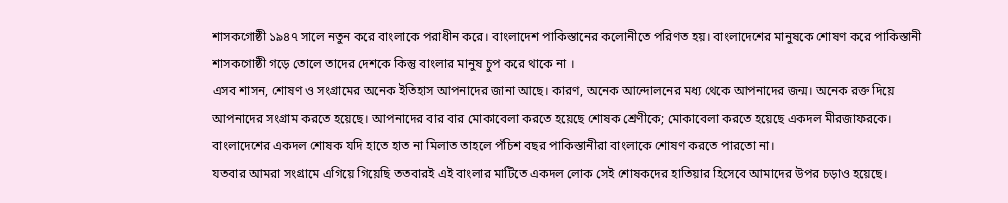শাসকগোষ্ঠী ১৯৪৭ সালে নতুন করে বাংলাকে পরাধীন করে। বাংলাদেশ পাকিস্তানের কলোনীতে পরিণত হয়। বাংলাদেশের মানুষকে শোষণ করে পাকিস্তানী শাসকগোষ্ঠী গড়ে তোলে তাদের দেশকে কিন্তু বাংলার মানুষ চুপ করে থাকে না ।
এসব শাসন, শোষণ ও সংগ্রামের অনেক ইতিহাস আপনাদের জানা আছে। কারণ, অনেক আন্দোলনের মধ্য থেকে আপনাদের জন্ম। অনেক রক্ত দিয়ে আপনাদের সংগ্রাম করতে হয়েছে। আপনাদের বার বার মোকাবেলা করতে হয়েছে শোষক শ্রেণীকে; মোকাবেলা করতে হয়েছে একদল মীরজাফরকে। বাংলাদেশের একদল শোষক যদি হাতে হাত না মিলাত তাহলে পঁচিশ বছর পাকিস্তানীরা বাংলাকে শোষণ করতে পারতো না।
যতবার আমরা সংগ্রামে এগিয়ে গিয়েছি ততবারই এই বাংলার মাটিতে একদল লোক সেই শোষকদের হাতিয়ার হিসেবে আমাদের উপর চড়াও হয়েছে।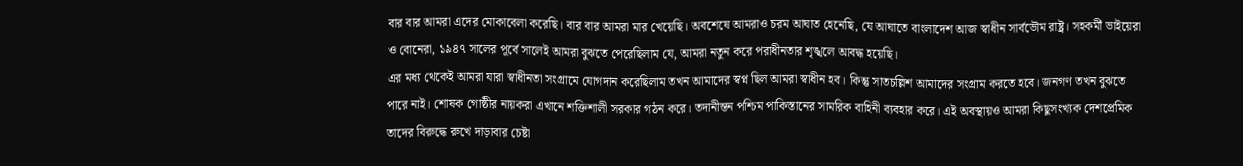বার বার আমরা এদের মোকাবেলা করেছি। বার বার আমরা মার খেয়েছি। অবশেষে আমরাও চরম আঘাত হেনেছি, যে আঘাতে বাংলাদেশ আজ স্বাধীন সার্বভৌম রাষ্ট্র। সহকর্মী ভাইয়েরা ও বোনেরা, ১৯৪৭ সালের পূর্বে সালেই আমরা বুঝতে পেরেছিলাম যে, আমরা নতুন করে পরাধীনতার শৃঙ্খলে আবদ্ধ হয়েছি।
এর মধ্য থেকেই আমরা যারা স্বাধীনতা সংগ্রামে যোগদান করেছিলাম তখন আমাদের স্বপ্ন ছিল আমরা স্বাধীন হব। কিন্তু সাতচল্লিশ আমাদের সংগ্রাম করতে হবে। জনগণ তখন বুঝতে পারে নাই। শোষক গোষ্ঠীর নায়করা এখানে শক্তিশালী সরকার গঠন করে। তদানীন্তন পশ্চিম পাকিস্তানের সামরিক বাহিনী ব্যবহার করে। এই অবস্থায়ও আমরা কিছুসংখ্যক দেশপ্রেমিক তাদের বিরুদ্ধে রুখে দাড়াবার চেষ্টা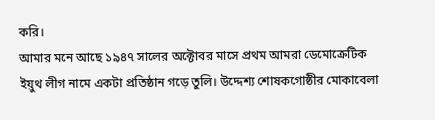করি।
আমার মনে আছে ১৯৪৭ সালের অক্টোবর মাসে প্রথম আমরা ডেমোক্রেটিক ইয়ুথ লীগ নামে একটা প্রতিষ্ঠান গড়ে তুলি। উদ্দেশ্য শোষকগোষ্ঠীর মোকাবেলা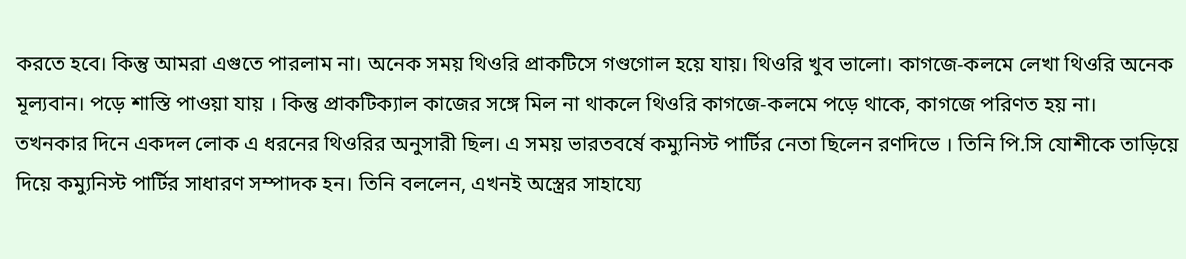করতে হবে। কিন্তু আমরা এগুতে পারলাম না। অনেক সময় থিওরি প্রাকটিসে গণ্ডগোল হয়ে যায়। থিওরি খুব ভালো। কাগজে-কলমে লেখা থিওরি অনেক মূল্যবান। পড়ে শাস্তি পাওয়া যায় । কিন্তু প্রাকটিক্যাল কাজের সঙ্গে মিল না থাকলে থিওরি কাগজে-কলমে পড়ে থাকে, কাগজে পরিণত হয় না।
তখনকার দিনে একদল লোক এ ধরনের থিওরির অনুসারী ছিল। এ সময় ভারতবর্ষে কম্যুনিস্ট পার্টির নেতা ছিলেন রণদিভে । তিনি পি.সি যোশীকে তাড়িয়ে দিয়ে কম্যুনিস্ট পার্টির সাধারণ সম্পাদক হন। তিনি বললেন, এখনই অস্ত্রের সাহায্যে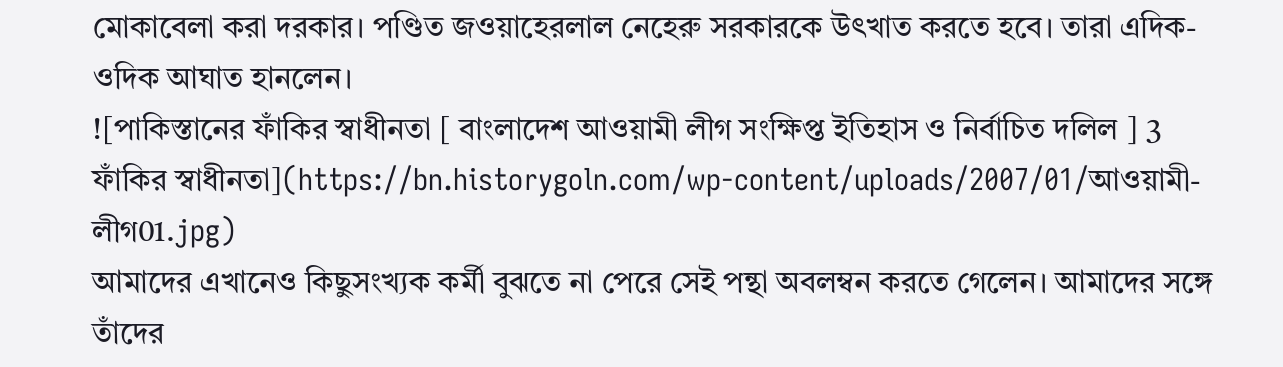মোকাবেলা করা দরকার। পণ্ডিত জওয়াহেরলাল নেহেরু সরকারকে উৎখাত করতে হবে। তারা এদিক-ওদিক আঘাত হানলেন।
![পাকিস্তানের ফাঁকির স্বাধীনতা [ বাংলাদেশ আওয়ামী লীগ সংক্ষিপ্ত ইতিহাস ও নির্বাচিত দলিল ] 3 ফাঁকির স্বাধীনতা](https://bn.historygoln.com/wp-content/uploads/2007/01/আওয়ামী-লীগ01.jpg)
আমাদের এখানেও কিছুসংখ্যক কর্মী বুঝতে না পেরে সেই পন্থা অবলম্বন করতে গেলেন। আমাদের সঙ্গে তাঁদের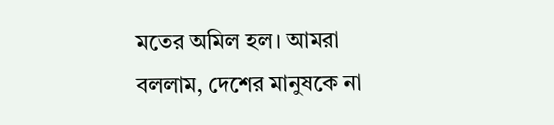মতের অমিল হল। আমরা বললাম, দেশের মানুষকে না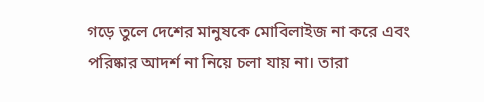গড়ে তুলে দেশের মানুষকে মোবিলাইজ না করে এবং পরিষ্কার আদর্শ না নিয়ে চলা যায় না। তারা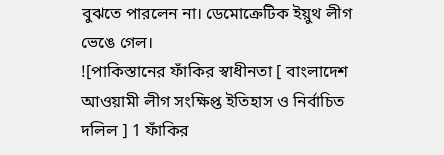বুঝতে পারলেন না। ডেমোক্রেটিক ইয়ুথ লীগ ভেঙে গেল।
![পাকিস্তানের ফাঁকির স্বাধীনতা [ বাংলাদেশ আওয়ামী লীগ সংক্ষিপ্ত ইতিহাস ও নির্বাচিত দলিল ] 1 ফাঁকির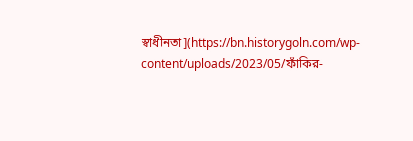স্বাধীনতা](https://bn.historygoln.com/wp-content/uploads/2023/05/ফাঁকির-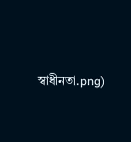স্বাধীনতা.png)